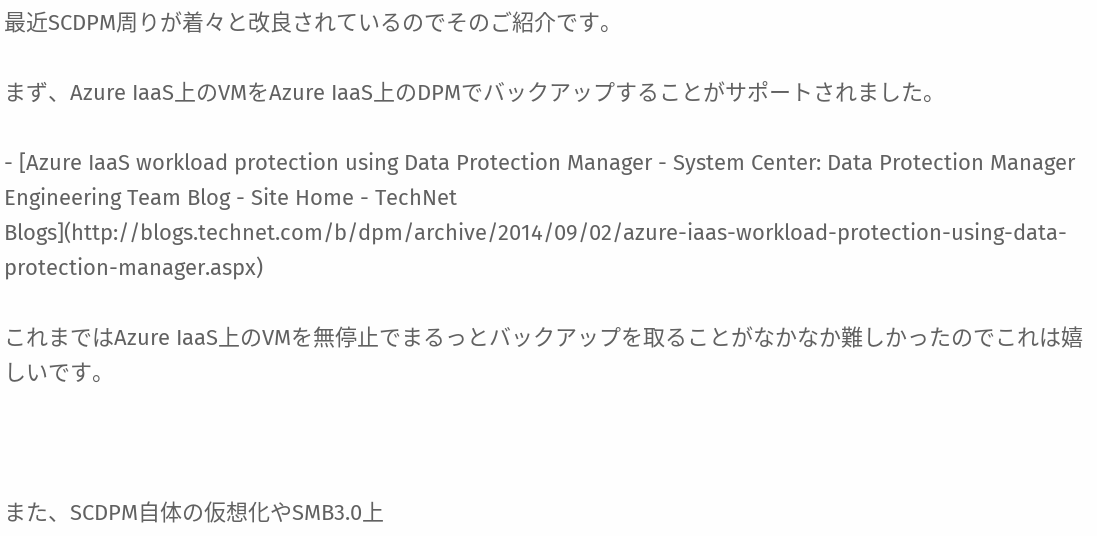最近SCDPM周りが着々と改良されているのでそのご紹介です。

まず、Azure IaaS上のVMをAzure IaaS上のDPMでバックアップすることがサポートされました。

- [Azure IaaS workload protection using Data Protection Manager - System Center: Data Protection Manager Engineering Team Blog - Site Home - TechNet Blogs](http://blogs.technet.com/b/dpm/archive/2014/09/02/azure-iaas-workload-protection-using-data-protection-manager.aspx)

これまではAzure IaaS上のVMを無停止でまるっとバックアップを取ることがなかなか難しかったのでこれは嬉しいです。



また、SCDPM自体の仮想化やSMB3.0上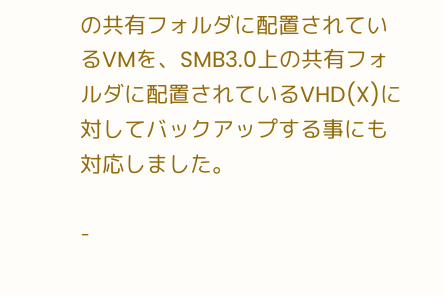の共有フォルダに配置されているVMを、SMB3.0上の共有フォルダに配置されているVHD(X)に対してバックアップする事にも対応しました。

-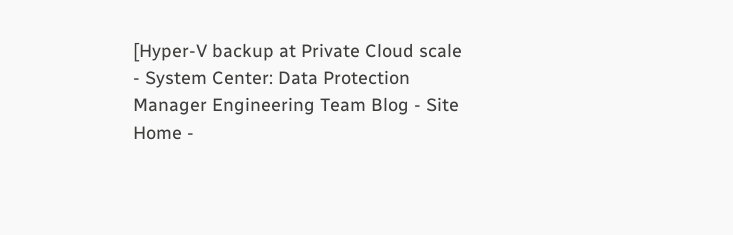[Hyper-V backup at Private Cloud scale - System Center: Data Protection Manager Engineering Team Blog - Site Home -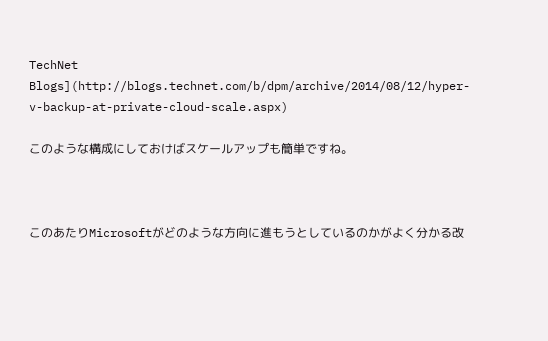TechNet Blogs](http://blogs.technet.com/b/dpm/archive/2014/08/12/hyper-v-backup-at-private-cloud-scale.aspx)

このような構成にしておけばスケールアップも簡単ですね。



このあたりMicrosoftがどのような方向に進もうとしているのかがよく分かる改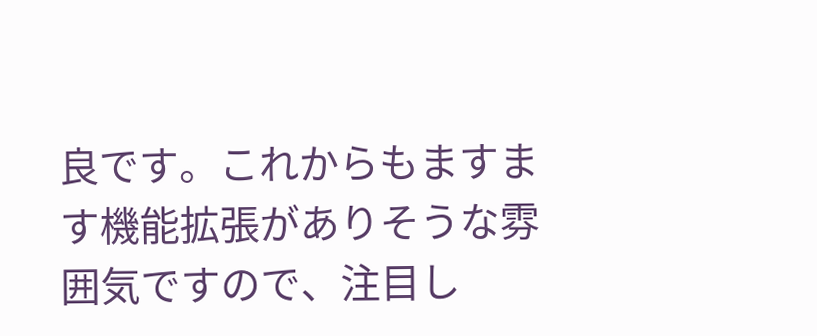良です。これからもますます機能拡張がありそうな雰囲気ですので、注目し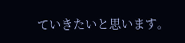ていきたいと思います。